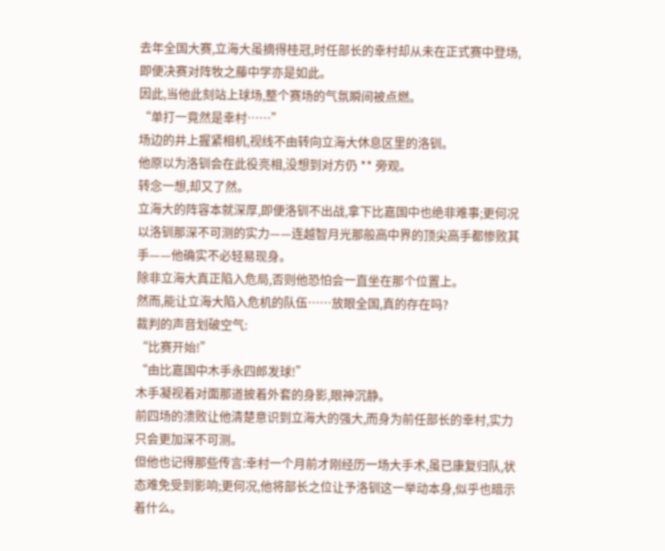去年全国大赛,立海大虽摘得桂冠,时任部长的幸村却从未在正式赛中登场,即便决赛对阵牧之藤中学亦是如此。
因此,当他此刻站上球场,整个赛场的气氛瞬间被点燃。
“单打一竟然是幸村……”
场边的井上握紧相机,视线不由转向立海大休息区里的洛钏。
他原以为洛钏会在此役亮相,没想到对方仍 ** 旁观。
转念一想,却又了然。
立海大的阵容本就深厚,即便洛钏不出战,拿下比嘉国中也绝非难事;更何况以洛钏那深不可测的实力——连越智月光那般高中界的顶尖高手都惨败其手——他确实不必轻易现身。
除非立海大真正陷入危局,否则他恐怕会一直坐在那个位置上。
然而,能让立海大陷入危机的队伍……放眼全国,真的存在吗?
裁判的声音划破空气:
“比赛开始!”
“由比嘉国中木手永四郎发球!”
木手凝视着对面那道披着外套的身影,眼神沉静。
前四场的溃败让他清楚意识到立海大的强大,而身为前任部长的幸村,实力只会更加深不可测。
但他也记得那些传言:幸村一个月前才刚经历一场大手术,虽已康复归队,状态难免受到影响;更何况,他将部长之位让予洛钏这一举动本身,似乎也暗示着什么。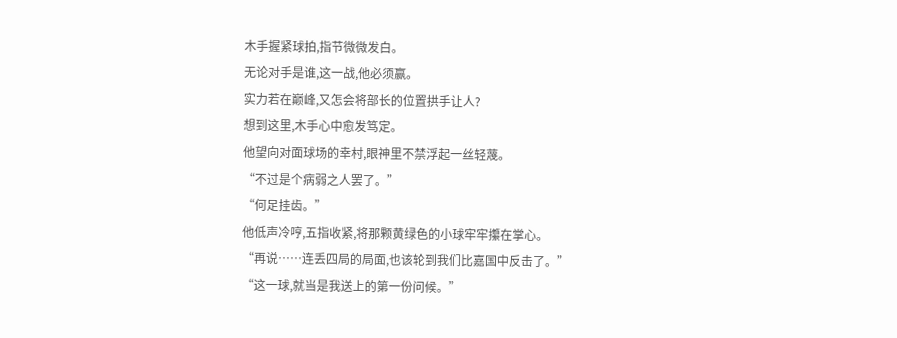木手握紧球拍,指节微微发白。
无论对手是谁,这一战,他必须赢。
实力若在巅峰,又怎会将部长的位置拱手让人?
想到这里,木手心中愈发笃定。
他望向对面球场的幸村,眼神里不禁浮起一丝轻蔑。
“不过是个病弱之人罢了。”
“何足挂齿。”
他低声冷哼,五指收紧,将那颗黄绿色的小球牢牢攥在掌心。
“再说……连丢四局的局面,也该轮到我们比嘉国中反击了。”
“这一球,就当是我送上的第一份问候。”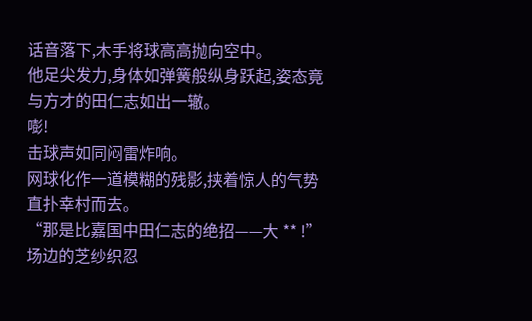话音落下,木手将球高高抛向空中。
他足尖发力,身体如弹簧般纵身跃起,姿态竟与方才的田仁志如出一辙。
嘭!
击球声如同闷雷炸响。
网球化作一道模糊的残影,挟着惊人的气势直扑幸村而去。
“那是比嘉国中田仁志的绝招——大 ** !”
场边的芝纱织忍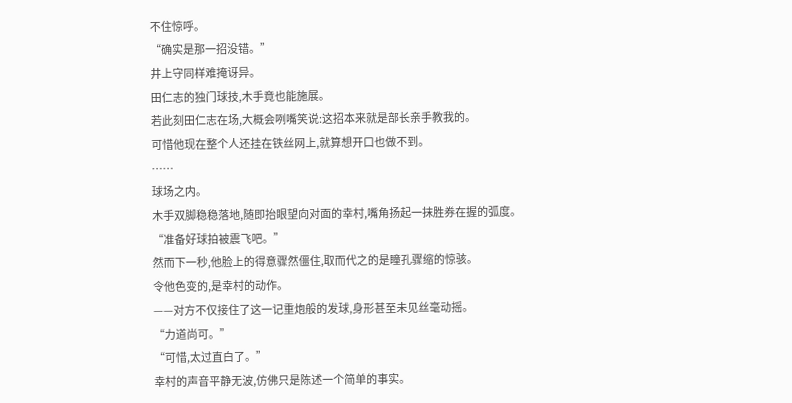不住惊呼。
“确实是那一招没错。”
井上守同样难掩讶异。
田仁志的独门球技,木手竟也能施展。
若此刻田仁志在场,大概会咧嘴笑说:这招本来就是部长亲手教我的。
可惜他现在整个人还挂在铁丝网上,就算想开口也做不到。
……
球场之内。
木手双脚稳稳落地,随即抬眼望向对面的幸村,嘴角扬起一抹胜券在握的弧度。
“准备好球拍被震飞吧。”
然而下一秒,他脸上的得意骤然僵住,取而代之的是瞳孔骤缩的惊骇。
令他色变的,是幸村的动作。
——对方不仅接住了这一记重炮般的发球,身形甚至未见丝毫动摇。
“力道尚可。”
“可惜,太过直白了。”
幸村的声音平静无波,仿佛只是陈述一个简单的事实。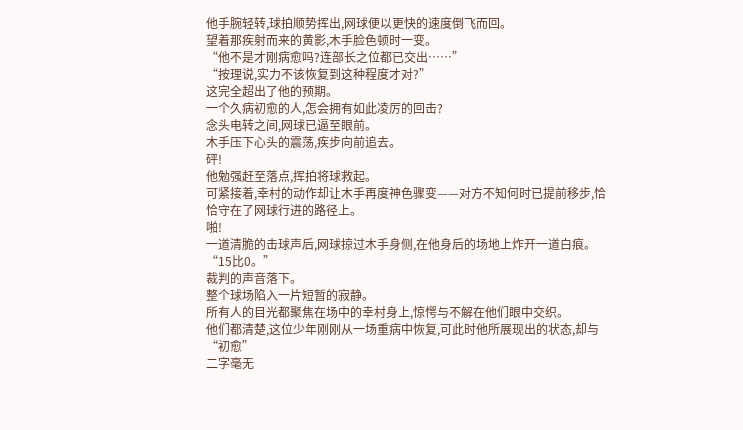他手腕轻转,球拍顺势挥出,网球便以更快的速度倒飞而回。
望着那疾射而来的黄影,木手脸色顿时一变。
“他不是才刚病愈吗?连部长之位都已交出……”
“按理说,实力不该恢复到这种程度才对?”
这完全超出了他的预期。
一个久病初愈的人,怎会拥有如此凌厉的回击?
念头电转之间,网球已逼至眼前。
木手压下心头的震荡,疾步向前追去。
砰!
他勉强赶至落点,挥拍将球救起。
可紧接着,幸村的动作却让木手再度神色骤变——对方不知何时已提前移步,恰恰守在了网球行进的路径上。
啪!
一道清脆的击球声后,网球掠过木手身侧,在他身后的场地上炸开一道白痕。
“15比0。”
裁判的声音落下。
整个球场陷入一片短暂的寂静。
所有人的目光都聚焦在场中的幸村身上,惊愕与不解在他们眼中交织。
他们都清楚,这位少年刚刚从一场重病中恢复,可此时他所展现出的状态,却与“初愈”
二字毫无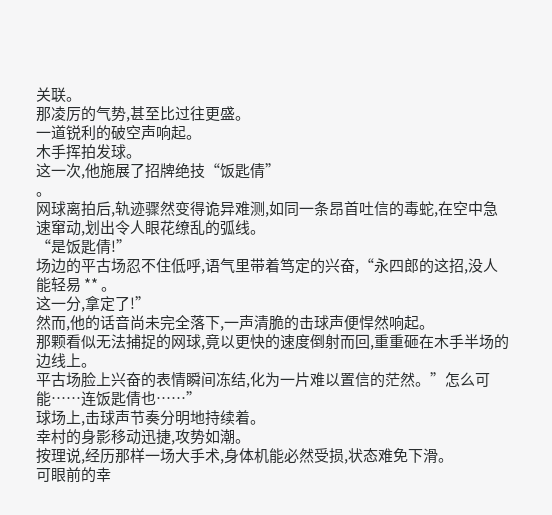关联。
那凌厉的气势,甚至比过往更盛。
一道锐利的破空声响起。
木手挥拍发球。
这一次,他施展了招牌绝技“饭匙倩”
。
网球离拍后,轨迹骤然变得诡异难测,如同一条昂首吐信的毒蛇,在空中急速窜动,划出令人眼花缭乱的弧线。
“是饭匙倩!”
场边的平古场忍不住低呼,语气里带着笃定的兴奋,“永四郎的这招,没人能轻易 ** 。
这一分,拿定了!”
然而,他的话音尚未完全落下,一声清脆的击球声便悍然响起。
那颗看似无法捕捉的网球,竟以更快的速度倒射而回,重重砸在木手半场的边线上。
平古场脸上兴奋的表情瞬间冻结,化为一片难以置信的茫然。”怎么可能……连饭匙倩也……”
球场上,击球声节奏分明地持续着。
幸村的身影移动迅捷,攻势如潮。
按理说,经历那样一场大手术,身体机能必然受损,状态难免下滑。
可眼前的幸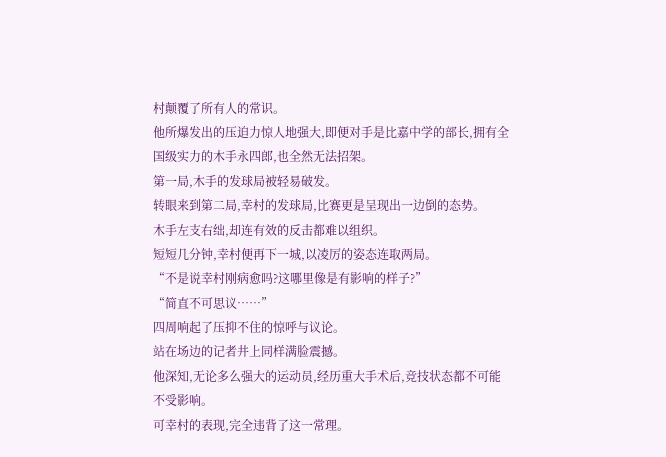村颠覆了所有人的常识。
他所爆发出的压迫力惊人地强大,即便对手是比嘉中学的部长,拥有全国级实力的木手永四郎,也全然无法招架。
第一局,木手的发球局被轻易破发。
转眼来到第二局,幸村的发球局,比赛更是呈现出一边倒的态势。
木手左支右绌,却连有效的反击都难以组织。
短短几分钟,幸村便再下一城,以凌厉的姿态连取两局。
“不是说幸村刚病愈吗?这哪里像是有影响的样子?”
“简直不可思议……”
四周响起了压抑不住的惊呼与议论。
站在场边的记者井上同样满脸震撼。
他深知,无论多么强大的运动员,经历重大手术后,竞技状态都不可能不受影响。
可幸村的表现,完全违背了这一常理。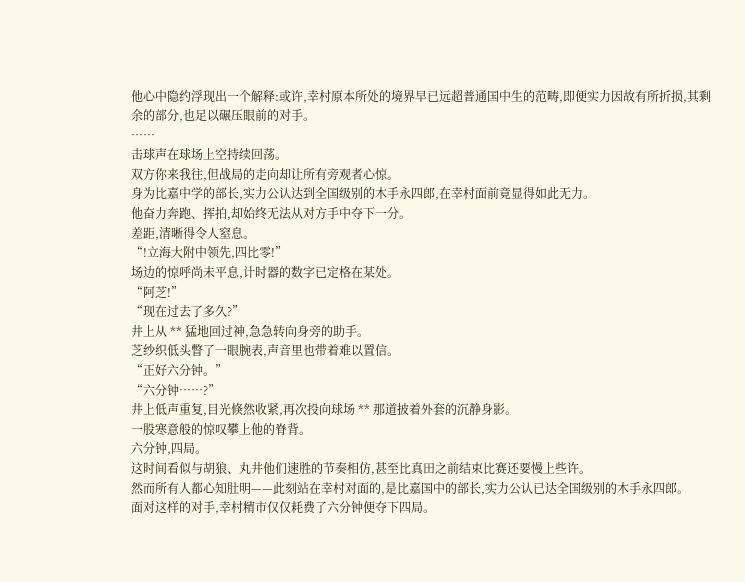他心中隐约浮现出一个解释:或许,幸村原本所处的境界早已远超普通国中生的范畴,即便实力因故有所折损,其剩余的部分,也足以碾压眼前的对手。
……
击球声在球场上空持续回荡。
双方你来我往,但战局的走向却让所有旁观者心惊。
身为比嘉中学的部长,实力公认达到全国级别的木手永四郎,在幸村面前竟显得如此无力。
他奋力奔跑、挥拍,却始终无法从对方手中夺下一分。
差距,清晰得令人窒息。
“!立海大附中领先,四比零!”
场边的惊呼尚未平息,计时器的数字已定格在某处。
“阿芝!”
“现在过去了多久?”
井上从 ** 猛地回过神,急急转向身旁的助手。
芝纱织低头瞥了一眼腕表,声音里也带着难以置信。
“正好六分钟。”
“六分钟……?”
井上低声重复,目光倏然收紧,再次投向球场 ** 那道披着外套的沉静身影。
一股寒意般的惊叹攀上他的脊背。
六分钟,四局。
这时间看似与胡狼、丸井他们速胜的节奏相仿,甚至比真田之前结束比赛还要慢上些许。
然而所有人都心知肚明——此刻站在幸村对面的,是比嘉国中的部长,实力公认已达全国级别的木手永四郎。
面对这样的对手,幸村精市仅仅耗费了六分钟便夺下四局。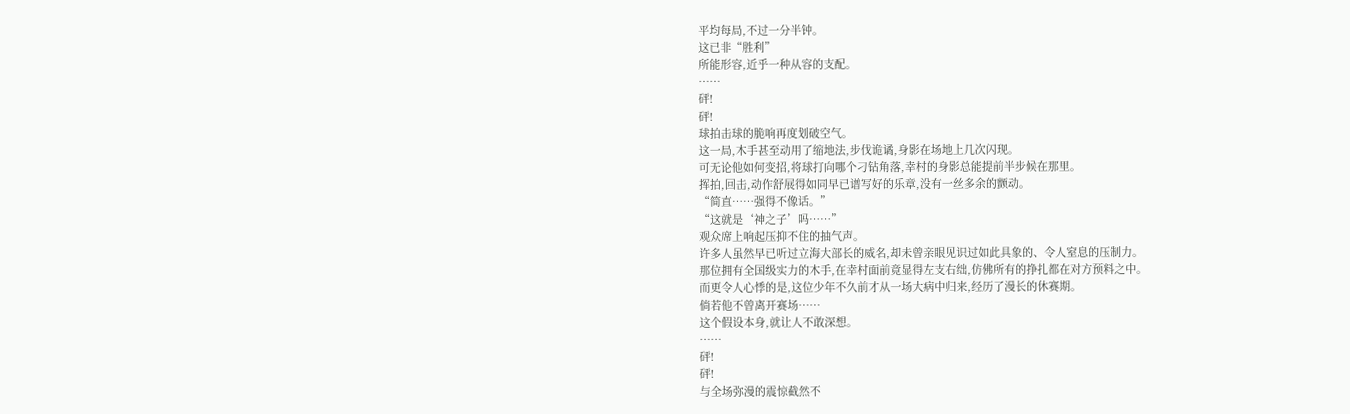平均每局,不过一分半钟。
这已非“胜利”
所能形容,近乎一种从容的支配。
……
砰!
砰!
球拍击球的脆响再度划破空气。
这一局,木手甚至动用了缩地法,步伐诡谲,身影在场地上几次闪现。
可无论他如何变招,将球打向哪个刁钻角落,幸村的身影总能提前半步候在那里。
挥拍,回击,动作舒展得如同早已谱写好的乐章,没有一丝多余的颤动。
“简直……强得不像话。”
“这就是‘神之子’吗……”
观众席上响起压抑不住的抽气声。
许多人虽然早已听过立海大部长的威名,却未曾亲眼见识过如此具象的、令人窒息的压制力。
那位拥有全国级实力的木手,在幸村面前竟显得左支右绌,仿佛所有的挣扎都在对方预料之中。
而更令人心悸的是,这位少年不久前才从一场大病中归来,经历了漫长的休赛期。
倘若他不曾离开赛场……
这个假设本身,就让人不敢深想。
……
砰!
砰!
与全场弥漫的震惊截然不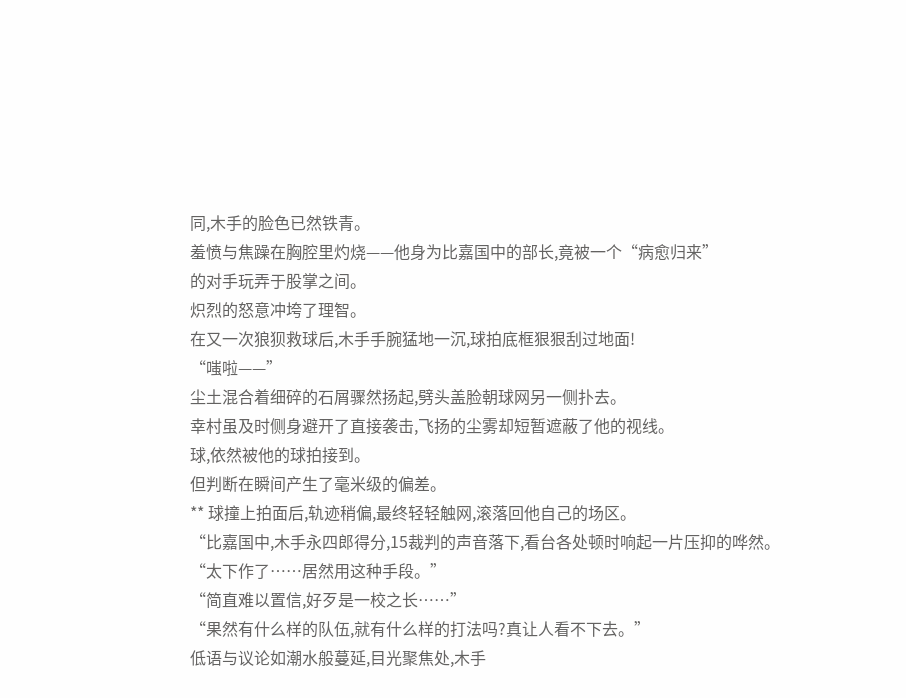同,木手的脸色已然铁青。
羞愤与焦躁在胸腔里灼烧——他身为比嘉国中的部长,竟被一个“病愈归来”
的对手玩弄于股掌之间。
炽烈的怒意冲垮了理智。
在又一次狼狈救球后,木手手腕猛地一沉,球拍底框狠狠刮过地面!
“嗤啦——”
尘土混合着细碎的石屑骤然扬起,劈头盖脸朝球网另一侧扑去。
幸村虽及时侧身避开了直接袭击,飞扬的尘雾却短暂遮蔽了他的视线。
球,依然被他的球拍接到。
但判断在瞬间产生了毫米级的偏差。
** 球撞上拍面后,轨迹稍偏,最终轻轻触网,滚落回他自己的场区。
“比嘉国中,木手永四郎得分,15裁判的声音落下,看台各处顿时响起一片压抑的哗然。
“太下作了……居然用这种手段。”
“简直难以置信,好歹是一校之长……”
“果然有什么样的队伍,就有什么样的打法吗?真让人看不下去。”
低语与议论如潮水般蔓延,目光聚焦处,木手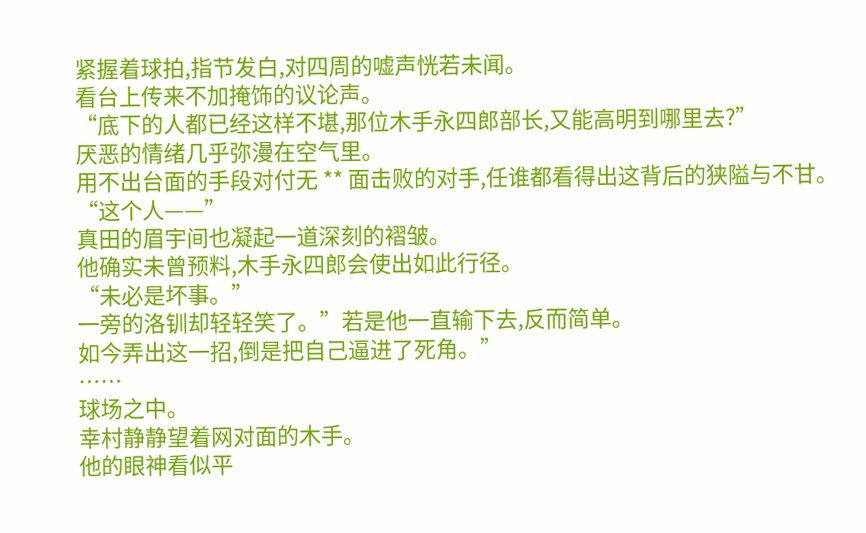紧握着球拍,指节发白,对四周的嘘声恍若未闻。
看台上传来不加掩饰的议论声。
“底下的人都已经这样不堪,那位木手永四郎部长,又能高明到哪里去?”
厌恶的情绪几乎弥漫在空气里。
用不出台面的手段对付无 ** 面击败的对手,任谁都看得出这背后的狭隘与不甘。
“这个人——”
真田的眉宇间也凝起一道深刻的褶皱。
他确实未曾预料,木手永四郎会使出如此行径。
“未必是坏事。”
一旁的洛钏却轻轻笑了。”若是他一直输下去,反而简单。
如今弄出这一招,倒是把自己逼进了死角。”
……
球场之中。
幸村静静望着网对面的木手。
他的眼神看似平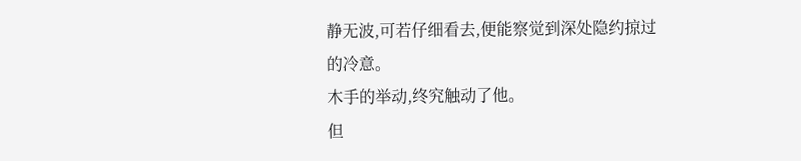静无波,可若仔细看去,便能察觉到深处隐约掠过的冷意。
木手的举动,终究触动了他。
但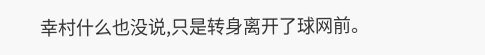幸村什么也没说,只是转身离开了球网前。